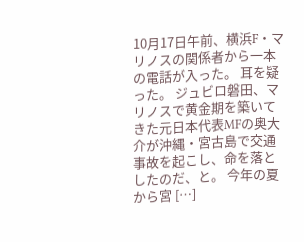10月17日午前、横浜F・マリノスの関係者から一本の電話が入った。 耳を疑った。 ジュビロ磐田、マリノスで黄金期を築いてきた元日本代表MFの奥大介が沖縄・宮古島で交通事故を起こし、命を落としたのだ、と。 今年の夏から宮 […]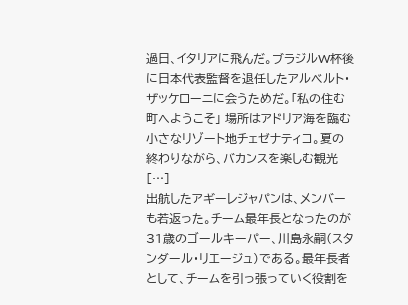過日、イタリアに飛んだ。ブラジルW杯後に日本代表監督を退任したアルベルト・ザッケローニに会うためだ。「私の住む町へようこそ」 場所はアドリア海を臨む小さなリゾート地チェゼナティコ。夏の終わりながら、バカンスを楽しむ観光 […]
出航したアギーレジャパンは、メンバーも若返った。チーム最年長となったのが31歳のゴールキーパー、川島永嗣(スタンダール・リエージュ)である。最年長者として、チームを引っ張っていく役割を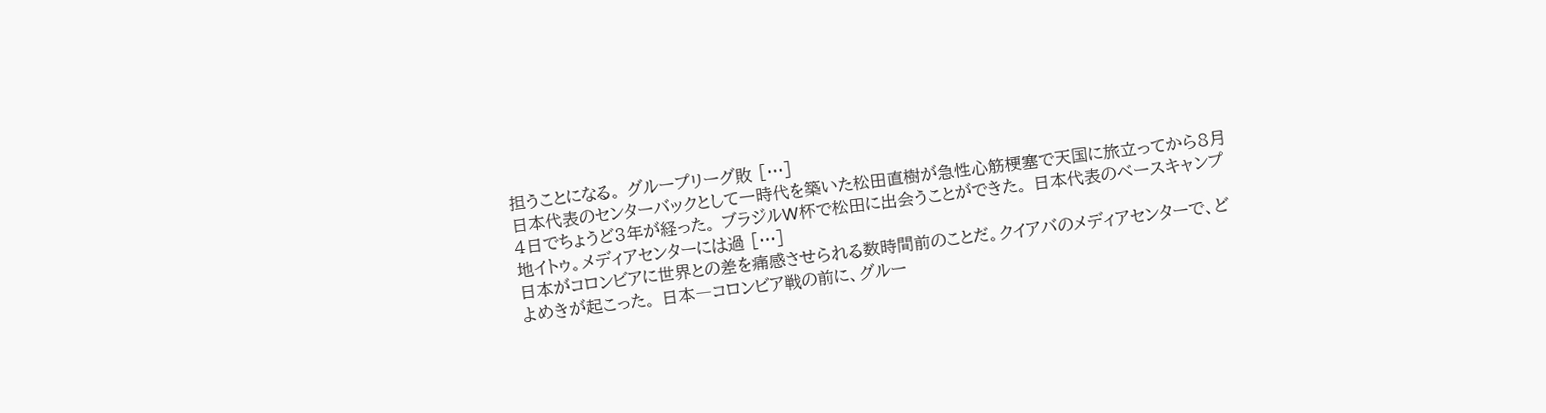担うことになる。 グループリーグ敗 […]
日本代表のセンターバックとして一時代を築いた松田直樹が急性心筋梗塞で天国に旅立ってから8月4日でちょうど3年が経った。 ブラジルW杯で松田に出会うことができた。 日本代表のベースキャンプ地イトゥ。メディアセンターには過 […]
日本がコロンビアに世界との差を痛感させられる数時間前のことだ。クイアバのメディアセンターで、どよめきが起こった。 日本―コロンビア戦の前に、グルー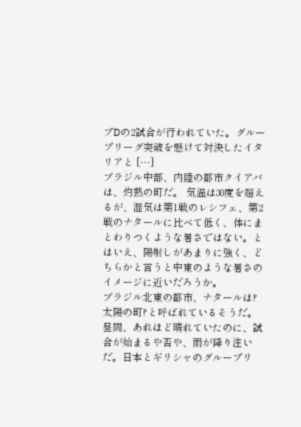プDの2試合が行われていた。グループリーグ突破を懸けて対決したイタリアと […]
ブラジル中部、内陸の都市クイアバは、灼熱の町だ。 気温は30度を超えるが、湿気は第1戦のレシフェ、第2戦のナタールに比べて低く、体にまとわりつくような暑さではない。とはいえ、陽射しがあまりに強く、どちらかと言うと中東のような暑さのイメージに近いだろうか。
ブラジル北東の都市、ナタールは?太陽の町?と呼ばれているそうだ。 昼間、あれほど晴れていたのに、試合が始まるや否や、雨が降り注いだ。日本とギリシャのグループリ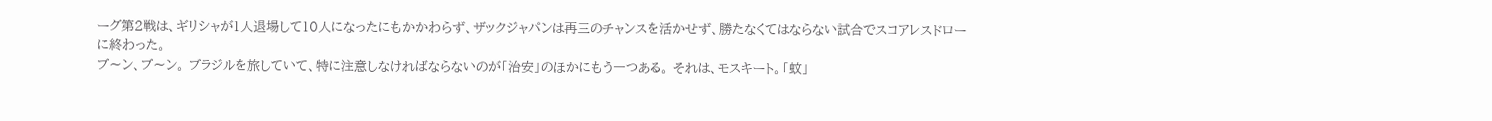ーグ第2戦は、ギリシャが1人退場して10人になったにもかかわらず、ザックジャパンは再三のチャンスを活かせず、勝たなくてはならない試合でスコアレスドローに終わった。
ブ〜ン、ブ〜ン。 ブラジルを旅していて、特に注意しなければならないのが「治安」のほかにもう一つある。 それは、モスキート。「蚊」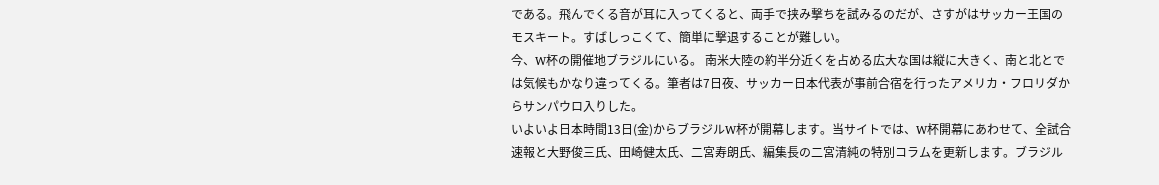である。飛んでくる音が耳に入ってくると、両手で挟み撃ちを試みるのだが、さすがはサッカー王国のモスキート。すばしっこくて、簡単に撃退することが難しい。
今、W杯の開催地ブラジルにいる。 南米大陸の約半分近くを占める広大な国は縦に大きく、南と北とでは気候もかなり違ってくる。筆者は7日夜、サッカー日本代表が事前合宿を行ったアメリカ・フロリダからサンパウロ入りした。
いよいよ日本時間13日(金)からブラジルW杯が開幕します。当サイトでは、W杯開幕にあわせて、全試合速報と大野俊三氏、田崎健太氏、二宮寿朗氏、編集長の二宮清純の特別コラムを更新します。ブラジル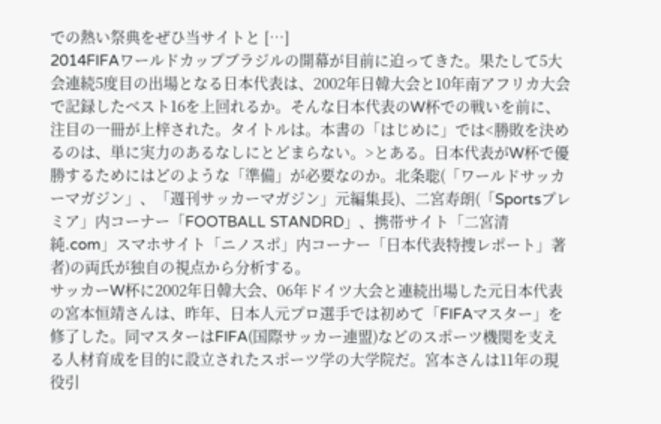での熱い祭典をぜひ当サイトと […]
2014FIFAワールドカップブラジルの開幕が目前に迫ってきた。果たして5大会連続5度目の出場となる日本代表は、2002年日韓大会と10年南アフリカ大会で記録したベスト16を上回れるか。そんな日本代表のW杯での戦いを前に、注目の一冊が上梓された。タイトルは。本書の「はじめに」では<勝敗を決めるのは、単に実力のあるなしにとどまらない。>とある。日本代表がW杯で優勝するためにはどのような「準備」が必要なのか。北条聡(「ワールドサッカーマガジン」、「週刊サッカーマガジン」元編集長)、二宮寿朗(「Sportsプレミア」内コーナー「FOOTBALL STANDRD」、携帯サイト「二宮清純.com」スマホサイト「ニノスポ」内コーナー「日本代表特捜レポート」著者)の両氏が独自の視点から分析する。
サッカーW杯に2002年日韓大会、06年ドイツ大会と連続出場した元日本代表の宮本恒靖さんは、昨年、日本人元プロ選手では初めて「FIFAマスター」を修了した。同マスターはFIFA(国際サッカー連盟)などのスポーツ機関を支える人材育成を目的に設立されたスポーツ学の大学院だ。宮本さんは11年の現役引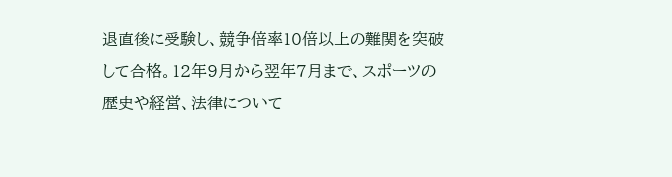退直後に受験し、競争倍率10倍以上の難関を突破して合格。12年9月から翌年7月まで、スポーツの歴史や経営、法律について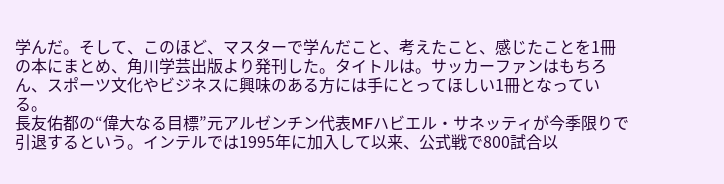学んだ。そして、このほど、マスターで学んだこと、考えたこと、感じたことを1冊の本にまとめ、角川学芸出版より発刊した。タイトルは。サッカーファンはもちろん、スポーツ文化やビジネスに興味のある方には手にとってほしい1冊となっている。
長友佑都の“偉大なる目標”元アルゼンチン代表MFハビエル・サネッティが今季限りで引退するという。インテルでは1995年に加入して以来、公式戦で800試合以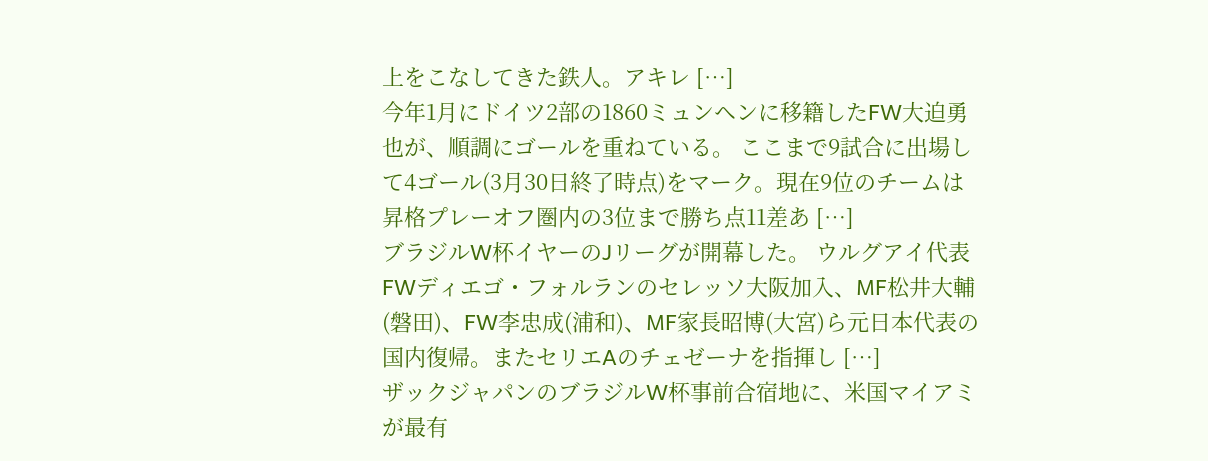上をこなしてきた鉄人。アキレ […]
今年1月にドイツ2部の1860ミュンヘンに移籍したFW大迫勇也が、順調にゴールを重ねている。 ここまで9試合に出場して4ゴール(3月30日終了時点)をマーク。現在9位のチームは昇格プレーオフ圏内の3位まで勝ち点11差あ […]
ブラジルW杯イヤーのJリーグが開幕した。 ウルグアイ代表FWディエゴ・フォルランのセレッソ大阪加入、MF松井大輔(磐田)、FW李忠成(浦和)、MF家長昭博(大宮)ら元日本代表の国内復帰。またセリエAのチェゼーナを指揮し […]
ザックジャパンのブラジルW杯事前合宿地に、米国マイアミが最有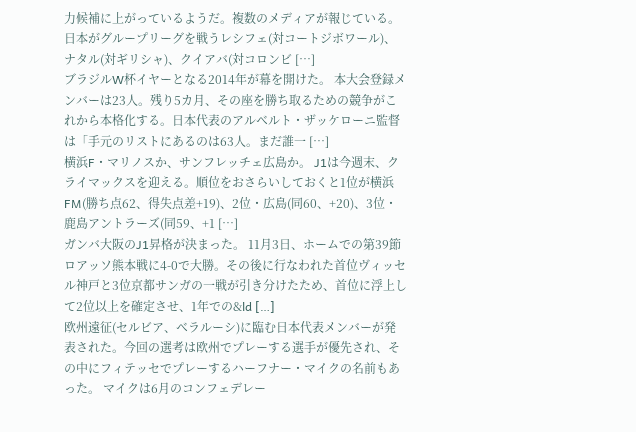力候補に上がっているようだ。複数のメディアが報じている。 日本がグループリーグを戦うレシフェ(対コートジボワール)、ナタル(対ギリシャ)、クイアバ(対コロンビ […]
ブラジルW杯イヤーとなる2014年が幕を開けた。 本大会登録メンバーは23人。残り5カ月、その座を勝ち取るための競争がこれから本格化する。日本代表のアルベルト・ザッケローニ監督は「手元のリストにあるのは63人。まだ誰一 […]
横浜F・マリノスか、サンフレッチェ広島か。 J1は今週末、クライマックスを迎える。順位をおさらいしておくと1位が横浜FM(勝ち点62、得失点差+19)、2位・広島(同60、+20)、3位・鹿島アントラーズ(同59、+1 […]
ガンバ大阪のJ1昇格が決まった。 11月3日、ホームでの第39節ロアッソ熊本戦に4-0で大勝。その後に行なわれた首位ヴィッセル神戸と3位京都サンガの一戦が引き分けたため、首位に浮上して2位以上を確定させ、1年での&ld […]
欧州遠征(セルビア、ベラルーシ)に臨む日本代表メンバーが発表された。今回の選考は欧州でプレーする選手が優先され、その中にフィテッセでプレーするハーフナー・マイクの名前もあった。 マイクは6月のコンフェデレー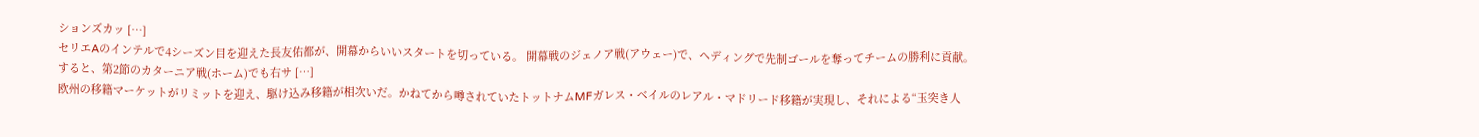ションズカッ […]
セリエAのインテルで4シーズン目を迎えた長友佑都が、開幕からいいスタートを切っている。 開幕戦のジェノア戦(アウェー)で、ヘディングで先制ゴールを奪ってチームの勝利に貢献。すると、第2節のカターニア戦(ホーム)でも右サ […]
欧州の移籍マーケットがリミットを迎え、駆け込み移籍が相次いだ。かねてから噂されていたトットナムMFガレス・ベイルのレアル・マドリード移籍が実現し、それによる“玉突き人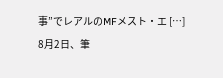事”でレアルのMFメスト・エ […]
8月2日、筆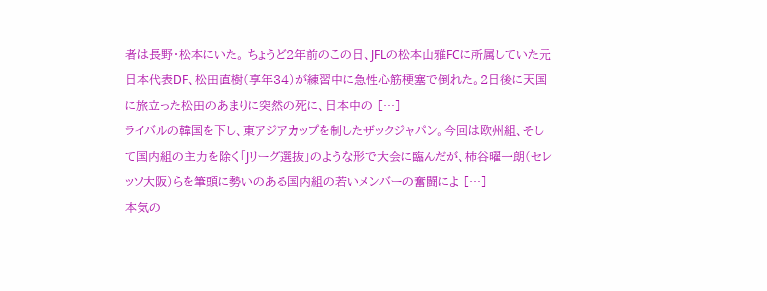者は長野・松本にいた。 ちょうど2年前のこの日、JFLの松本山雅FCに所属していた元日本代表DF、松田直樹(享年34)が練習中に急性心筋梗塞で倒れた。2日後に天国に旅立った松田のあまりに突然の死に、日本中の […]
ライバルの韓国を下し、東アジアカップを制したザックジャパン。今回は欧州組、そして国内組の主力を除く「Jリーグ選抜」のような形で大会に臨んだが、柿谷曜一朗(セレッソ大阪)らを筆頭に勢いのある国内組の若いメンバーの奮闘によ […]
本気の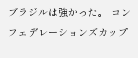ブラジルは強かった。 コンフェデレーションズカップ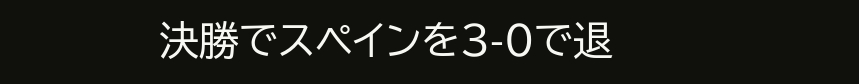決勝でスペインを3-0で退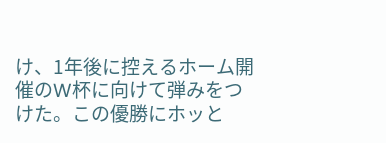け、1年後に控えるホーム開催のW杯に向けて弾みをつけた。この優勝にホッと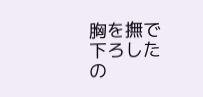胸を撫で下ろしたの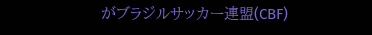がブラジルサッカー連盟(CBF)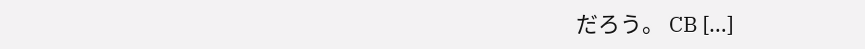だろう。 CB […]